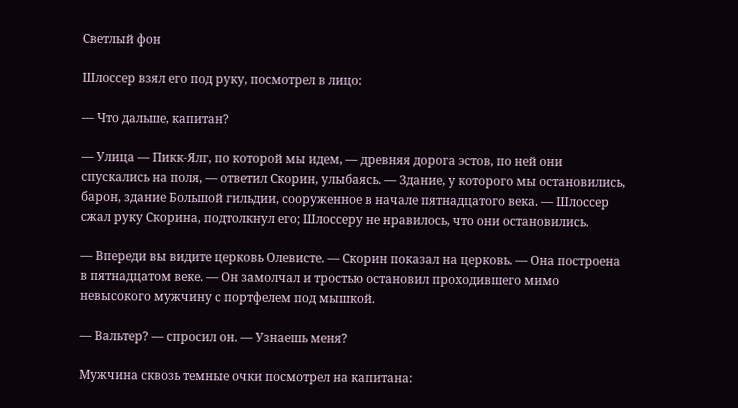Светлый фон

Шлоссер взял его под руку, посмотрел в лицо:

— Что дальше, капитан?

— Улица — Пикк-Ялг, по которой мы идем, — древняя дорога эстов, по ней они спускались на поля, — ответил Скорин, улыбаясь. — Здание, у которого мы остановились, барон, здание Большой гильдии, сооруженное в начале пятнадцатого века. — Шлоссер сжал руку Скорина, подтолкнул его; Шлоссеру не нравилось, что они остановились.

— Впереди вы видите церковь Олевисте. — Скорин показал на церковь. — Она построена в пятнадцатом веке. — Он замолчал и тростью остановил проходившего мимо невысокого мужчину с портфелем под мышкой.

— Вальтер? — спросил он. — Узнаешь меня?

Мужчина сквозь темные очки посмотрел на капитана: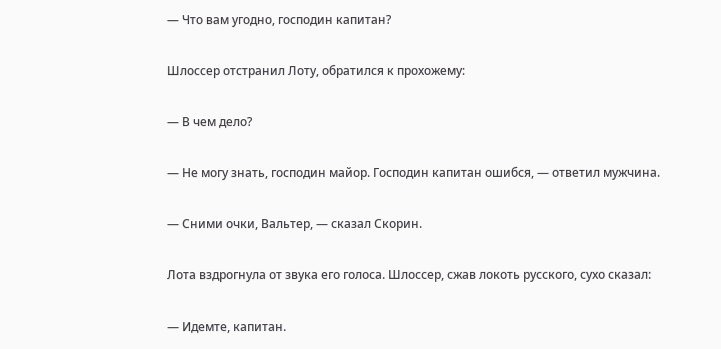— Что вам угодно, господин капитан?

Шлоссер отстранил Лоту, обратился к прохожему:

— В чем дело?

— Не могу знать, господин майор. Господин капитан ошибся, — ответил мужчина.

— Сними очки, Вальтер, — сказал Скорин.

Лота вздрогнула от звука его голоса. Шлоссер, сжав локоть русского, сухо сказал:

— Идемте, капитан.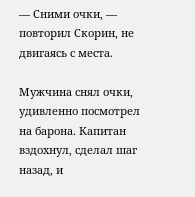— Сними очки, — повторил Скорин, не двигаясь с места.

Мужчина снял очки, удивленно посмотрел на барона. Капитан вздохнул, сделал шаг назад, и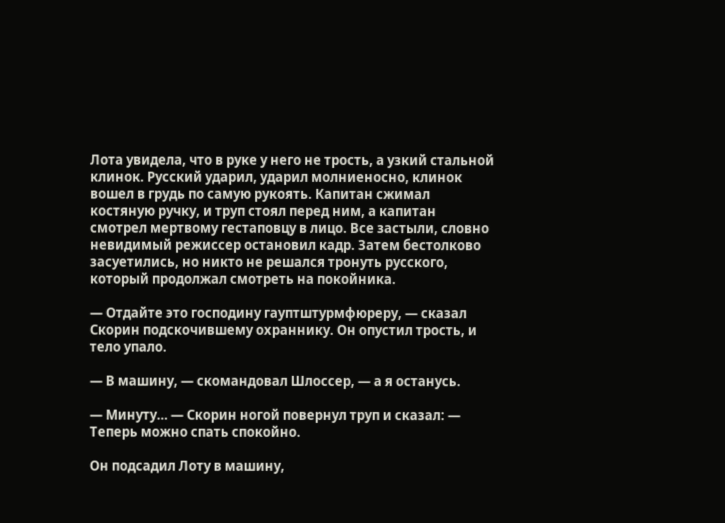Лота увидела, что в руке у него не трость, а узкий стальной клинок. Русский ударил, ударил молниеносно, клинок вошел в грудь по самую рукоять. Капитан сжимал костяную ручку, и труп стоял перед ним, а капитан смотрел мертвому гестаповцу в лицо. Все застыли, словно невидимый режиссер остановил кадр. Затем бестолково засуетились, но никто не решался тронуть русского, который продолжал смотреть на покойника.

— Отдайте это господину гауптштурмфюреру, — сказал Скорин подскочившему охраннику. Он опустил трость, и тело упало.

— В машину, — скомандовал Шлоссер, — а я останусь.

— Минуту… — Скорин ногой повернул труп и сказал: — Теперь можно спать спокойно.

Он подсадил Лоту в машину,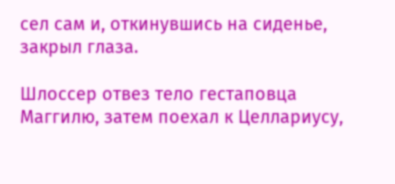сел сам и, откинувшись на сиденье, закрыл глаза.

Шлоссер отвез тело гестаповца Маггилю, затем поехал к Целлариусу,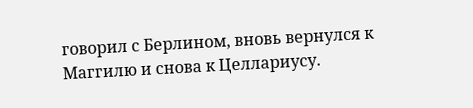говорил с Берлином, вновь вернулся к Маггилю и снова к Целлариусу.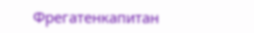Фрегатенкапитан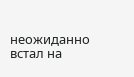неожиданно встал на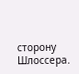сторону Шлоссера.